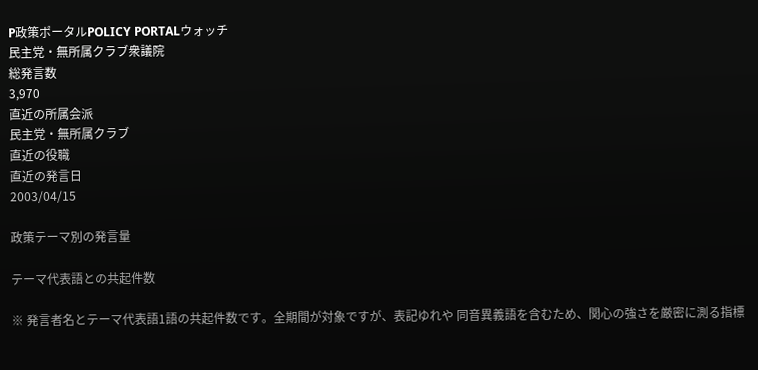P政策ポータルPOLICY PORTALウォッチ
民主党・無所属クラブ衆議院
総発言数
3,970
直近の所属会派
民主党・無所属クラブ
直近の役職
直近の発言日
2003/04/15

政策テーマ別の発言量

テーマ代表語との共起件数

※ 発言者名とテーマ代表語1語の共起件数です。全期間が対象ですが、表記ゆれや 同音異義語を含むため、関心の強さを厳密に測る指標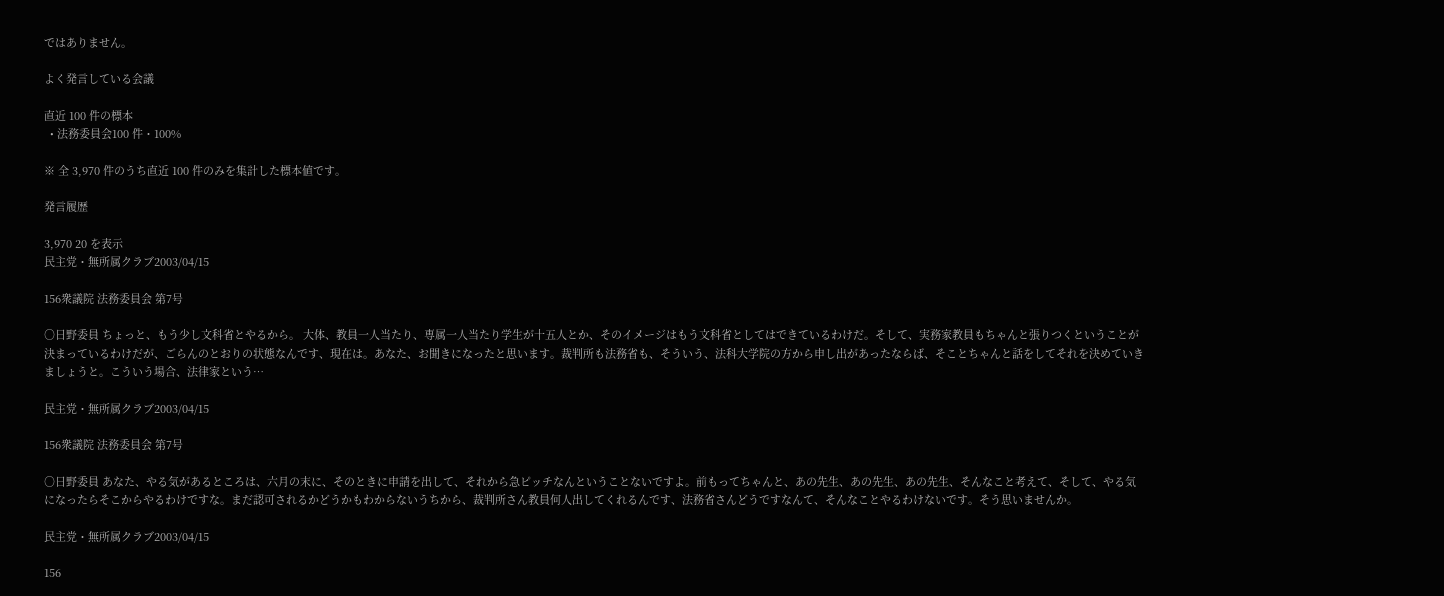ではありません。

よく発言している会議

直近 100 件の標本
  • 法務委員会100 件・100%

※ 全 3,970 件のうち直近 100 件のみを集計した標本値です。

発言履歴

3,970 20 を表示
民主党・無所属クラブ2003/04/15

156衆議院 法務委員会 第7号

○日野委員 ちょっと、もう少し文科省とやるから。 大体、教員一人当たり、専属一人当たり学生が十五人とか、そのイメージはもう文科省としてはできているわけだ。そして、実務家教員もちゃんと張りつくということが決まっているわけだが、ごらんのとおりの状態なんです、現在は。あなた、お聞きになったと思います。裁判所も法務省も、そういう、法科大学院の方から申し出があったならば、そことちゃんと話をしてそれを決めていきましょうと。こういう場合、法律家という…

民主党・無所属クラブ2003/04/15

156衆議院 法務委員会 第7号

○日野委員 あなた、やる気があるところは、六月の末に、そのときに申請を出して、それから急ピッチなんということないですよ。前もってちゃんと、あの先生、あの先生、あの先生、そんなこと考えて、そして、やる気になったらそこからやるわけですな。まだ認可されるかどうかもわからないうちから、裁判所さん教員何人出してくれるんです、法務省さんどうですなんて、そんなことやるわけないです。そう思いませんか。

民主党・無所属クラブ2003/04/15

156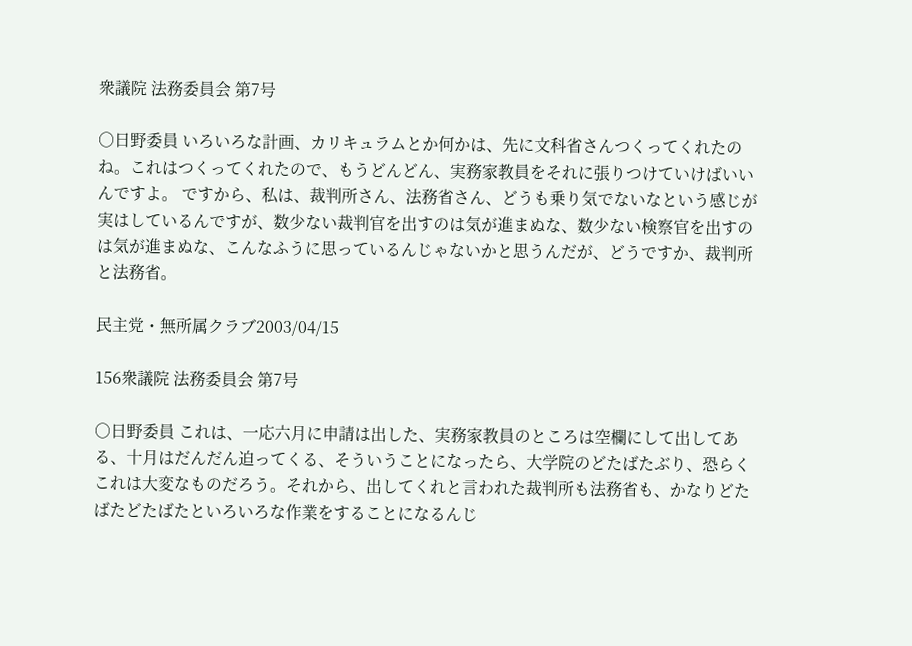衆議院 法務委員会 第7号

○日野委員 いろいろな計画、カリキュラムとか何かは、先に文科省さんつくってくれたのね。これはつくってくれたので、もうどんどん、実務家教員をそれに張りつけていけばいいんですよ。 ですから、私は、裁判所さん、法務省さん、どうも乗り気でないなという感じが実はしているんですが、数少ない裁判官を出すのは気が進まぬな、数少ない検察官を出すのは気が進まぬな、こんなふうに思っているんじゃないかと思うんだが、どうですか、裁判所と法務省。

民主党・無所属クラブ2003/04/15

156衆議院 法務委員会 第7号

○日野委員 これは、一応六月に申請は出した、実務家教員のところは空欄にして出してある、十月はだんだん迫ってくる、そういうことになったら、大学院のどたばたぶり、恐らくこれは大変なものだろう。それから、出してくれと言われた裁判所も法務省も、かなりどたばたどたばたといろいろな作業をすることになるんじ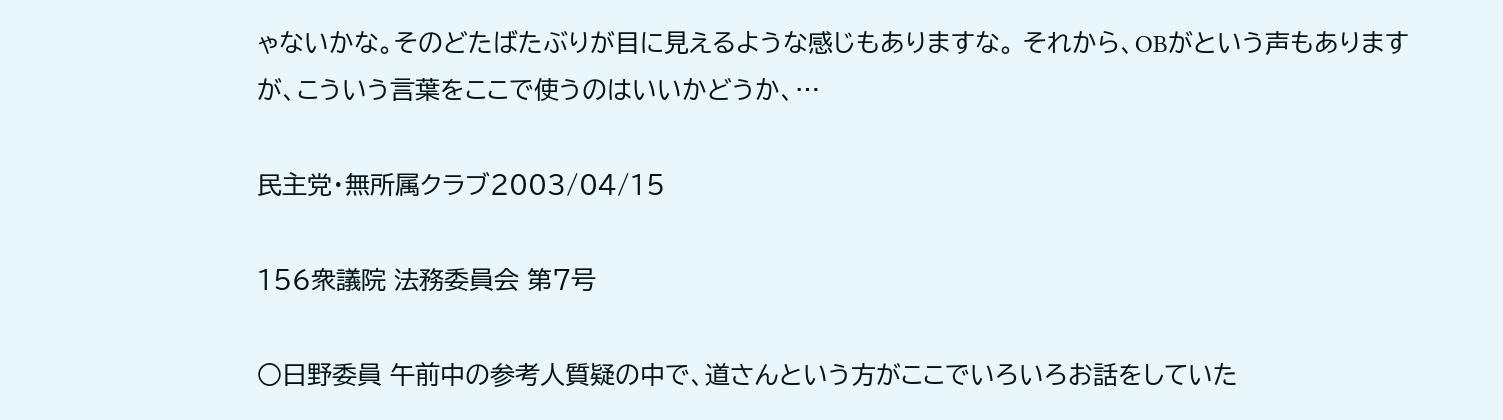ゃないかな。そのどたばたぶりが目に見えるような感じもありますな。 それから、OBがという声もありますが、こういう言葉をここで使うのはいいかどうか、…

民主党・無所属クラブ2003/04/15

156衆議院 法務委員会 第7号

○日野委員 午前中の参考人質疑の中で、道さんという方がここでいろいろお話をしていた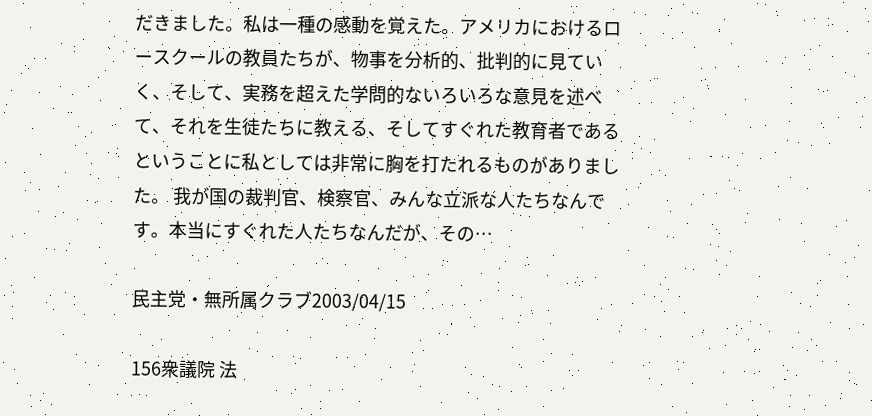だきました。私は一種の感動を覚えた。アメリカにおけるロースクールの教員たちが、物事を分析的、批判的に見ていく、そして、実務を超えた学問的ないろいろな意見を述べて、それを生徒たちに教える、そしてすぐれた教育者であるということに私としては非常に胸を打たれるものがありました。 我が国の裁判官、検察官、みんな立派な人たちなんです。本当にすぐれた人たちなんだが、その…

民主党・無所属クラブ2003/04/15

156衆議院 法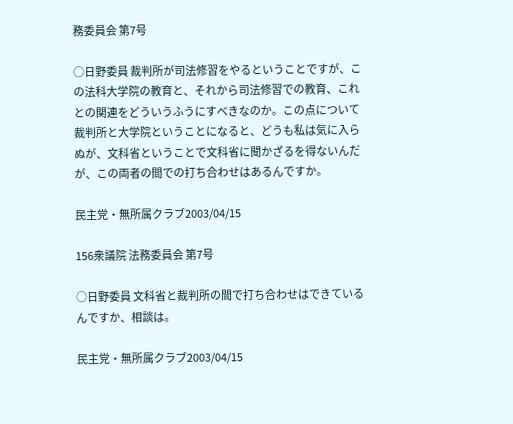務委員会 第7号

○日野委員 裁判所が司法修習をやるということですが、この法科大学院の教育と、それから司法修習での教育、これとの関連をどういうふうにすべきなのか。この点について裁判所と大学院ということになると、どうも私は気に入らぬが、文科省ということで文科省に聞かざるを得ないんだが、この両者の間での打ち合わせはあるんですか。

民主党・無所属クラブ2003/04/15

156衆議院 法務委員会 第7号

○日野委員 文科省と裁判所の間で打ち合わせはできているんですか、相談は。

民主党・無所属クラブ2003/04/15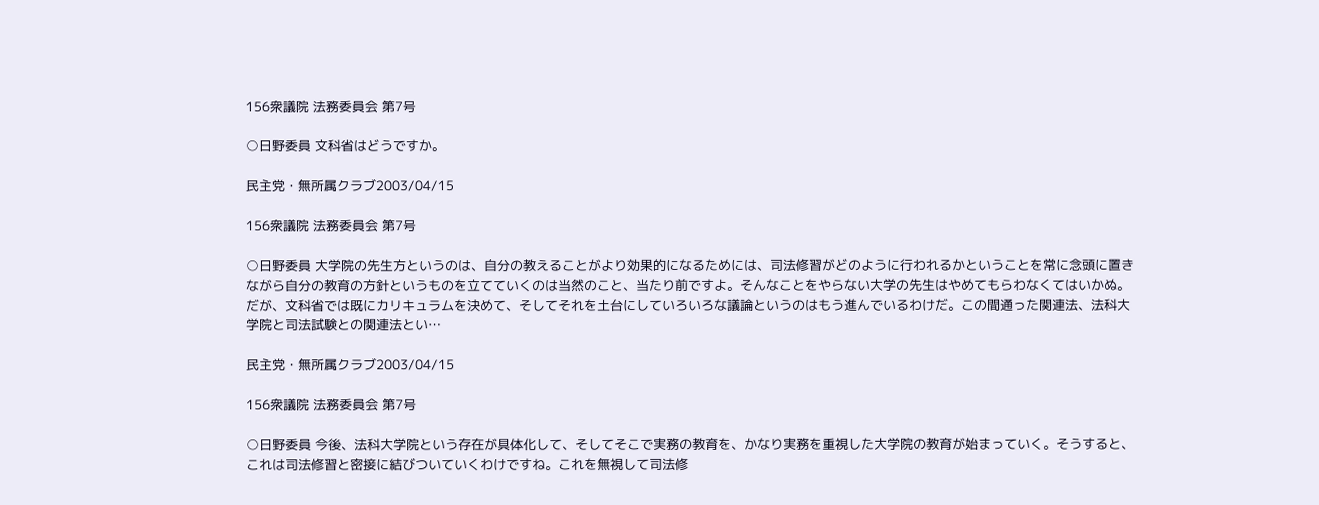156衆議院 法務委員会 第7号

○日野委員 文科省はどうですか。

民主党・無所属クラブ2003/04/15

156衆議院 法務委員会 第7号

○日野委員 大学院の先生方というのは、自分の教えることがより効果的になるためには、司法修習がどのように行われるかということを常に念頭に置きながら自分の教育の方針というものを立てていくのは当然のこと、当たり前ですよ。そんなことをやらない大学の先生はやめてもらわなくてはいかぬ。 だが、文科省では既にカリキュラムを決めて、そしてそれを土台にしていろいろな議論というのはもう進んでいるわけだ。この間通った関連法、法科大学院と司法試験との関連法とい…

民主党・無所属クラブ2003/04/15

156衆議院 法務委員会 第7号

○日野委員 今後、法科大学院という存在が具体化して、そしてそこで実務の教育を、かなり実務を重視した大学院の教育が始まっていく。そうすると、これは司法修習と密接に結びついていくわけですね。これを無視して司法修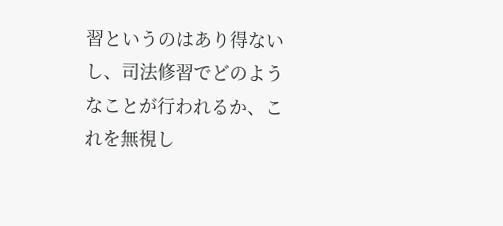習というのはあり得ないし、司法修習でどのようなことが行われるか、これを無視し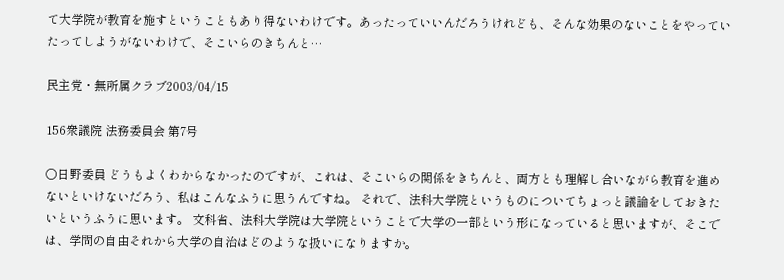て大学院が教育を施すということもあり得ないわけです。あったっていいんだろうけれども、そんな効果のないことをやっていたってしようがないわけで、そこいらのきちんと…

民主党・無所属クラブ2003/04/15

156衆議院 法務委員会 第7号

○日野委員 どうもよくわからなかったのですが、これは、そこいらの関係をきちんと、両方とも理解し合いながら教育を進めないといけないだろう、私はこんなふうに思うんですね。 それで、法科大学院というものについてちょっと議論をしておきたいというふうに思います。 文科省、法科大学院は大学院ということで大学の一部という形になっていると思いますが、そこでは、学問の自由それから大学の自治はどのような扱いになりますか。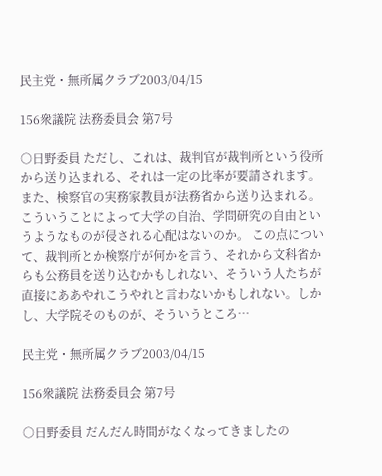民主党・無所属クラブ2003/04/15

156衆議院 法務委員会 第7号

○日野委員 ただし、これは、裁判官が裁判所という役所から送り込まれる、それは一定の比率が要請されます。また、検察官の実務家教員が法務省から送り込まれる。こういうことによって大学の自治、学問研究の自由というようなものが侵される心配はないのか。 この点について、裁判所とか検察庁が何かを言う、それから文科省からも公務員を送り込むかもしれない、そういう人たちが直接にああやれこうやれと言わないかもしれない。しかし、大学院そのものが、そういうところ…

民主党・無所属クラブ2003/04/15

156衆議院 法務委員会 第7号

○日野委員 だんだん時間がなくなってきましたの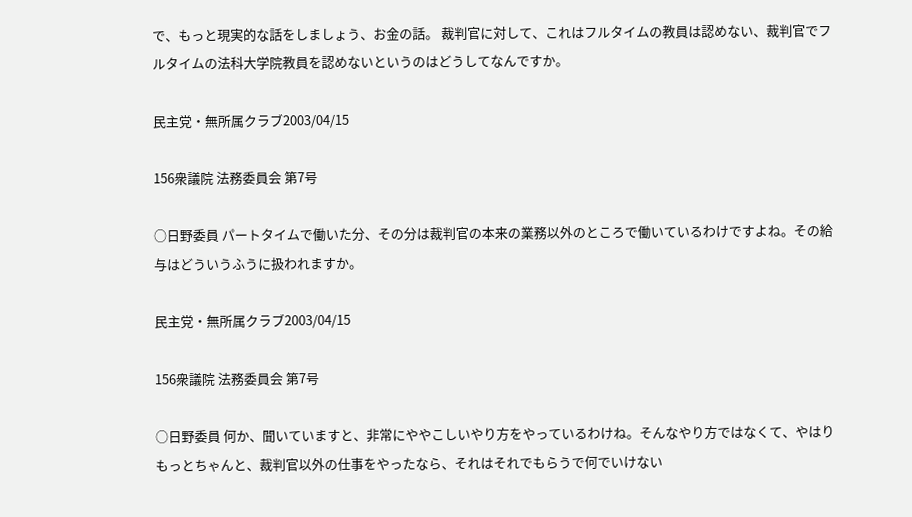で、もっと現実的な話をしましょう、お金の話。 裁判官に対して、これはフルタイムの教員は認めない、裁判官でフルタイムの法科大学院教員を認めないというのはどうしてなんですか。

民主党・無所属クラブ2003/04/15

156衆議院 法務委員会 第7号

○日野委員 パートタイムで働いた分、その分は裁判官の本来の業務以外のところで働いているわけですよね。その給与はどういうふうに扱われますか。

民主党・無所属クラブ2003/04/15

156衆議院 法務委員会 第7号

○日野委員 何か、聞いていますと、非常にややこしいやり方をやっているわけね。そんなやり方ではなくて、やはりもっとちゃんと、裁判官以外の仕事をやったなら、それはそれでもらうで何でいけない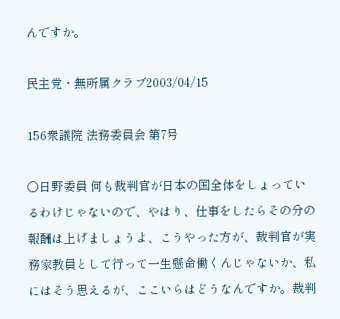んですか。

民主党・無所属クラブ2003/04/15

156衆議院 法務委員会 第7号

○日野委員 何も裁判官が日本の国全体をしょっているわけじゃないので、やはり、仕事をしたらその分の報酬は上げましょうよ、こうやった方が、裁判官が実務家教員として行って一生懸命働くんじゃないか、私にはそう思えるが、ここいらはどうなんですか。裁判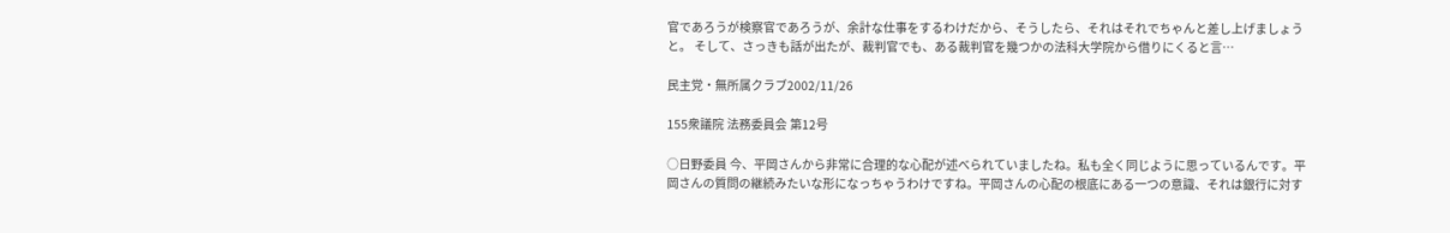官であろうが検察官であろうが、余計な仕事をするわけだから、そうしたら、それはそれでちゃんと差し上げましょうと。 そして、さっきも話が出たが、裁判官でも、ある裁判官を幾つかの法科大学院から借りにくると言…

民主党・無所属クラブ2002/11/26

155衆議院 法務委員会 第12号

○日野委員 今、平岡さんから非常に合理的な心配が述べられていましたね。私も全く同じように思っているんです。平岡さんの質問の継続みたいな形になっちゃうわけですね。平岡さんの心配の根底にある一つの意識、それは銀行に対す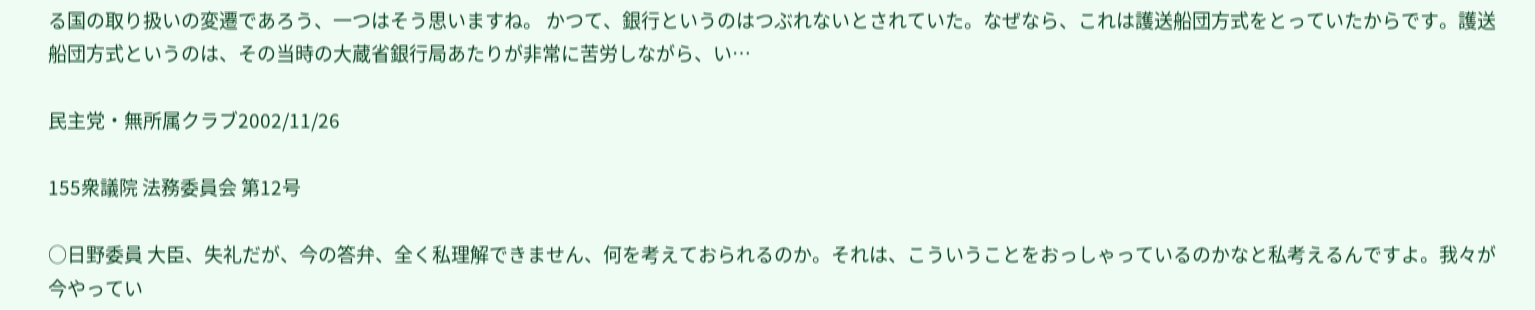る国の取り扱いの変遷であろう、一つはそう思いますね。 かつて、銀行というのはつぶれないとされていた。なぜなら、これは護送船団方式をとっていたからです。護送船団方式というのは、その当時の大蔵省銀行局あたりが非常に苦労しながら、い…

民主党・無所属クラブ2002/11/26

155衆議院 法務委員会 第12号

○日野委員 大臣、失礼だが、今の答弁、全く私理解できません、何を考えておられるのか。それは、こういうことをおっしゃっているのかなと私考えるんですよ。我々が今やってい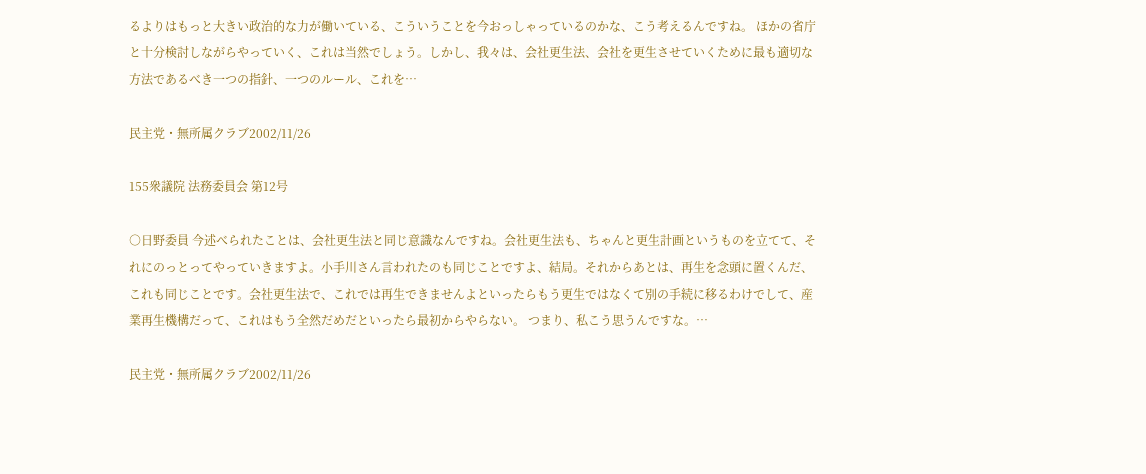るよりはもっと大きい政治的な力が働いている、こういうことを今おっしゃっているのかな、こう考えるんですね。 ほかの省庁と十分検討しながらやっていく、これは当然でしょう。しかし、我々は、会社更生法、会社を更生させていくために最も適切な方法であるべき一つの指針、一つのルール、これを…

民主党・無所属クラブ2002/11/26

155衆議院 法務委員会 第12号

○日野委員 今述べられたことは、会社更生法と同じ意識なんですね。会社更生法も、ちゃんと更生計画というものを立てて、それにのっとってやっていきますよ。小手川さん言われたのも同じことですよ、結局。それからあとは、再生を念頭に置くんだ、これも同じことです。会社更生法で、これでは再生できませんよといったらもう更生ではなくて別の手続に移るわけでして、産業再生機構だって、これはもう全然だめだといったら最初からやらない。 つまり、私こう思うんですな。…

民主党・無所属クラブ2002/11/26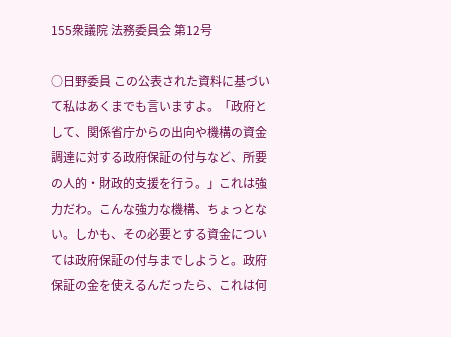155衆議院 法務委員会 第12号

○日野委員 この公表された資料に基づいて私はあくまでも言いますよ。「政府として、関係省庁からの出向や機構の資金調達に対する政府保証の付与など、所要の人的・財政的支援を行う。」これは強力だわ。こんな強力な機構、ちょっとない。しかも、その必要とする資金については政府保証の付与までしようと。政府保証の金を使えるんだったら、これは何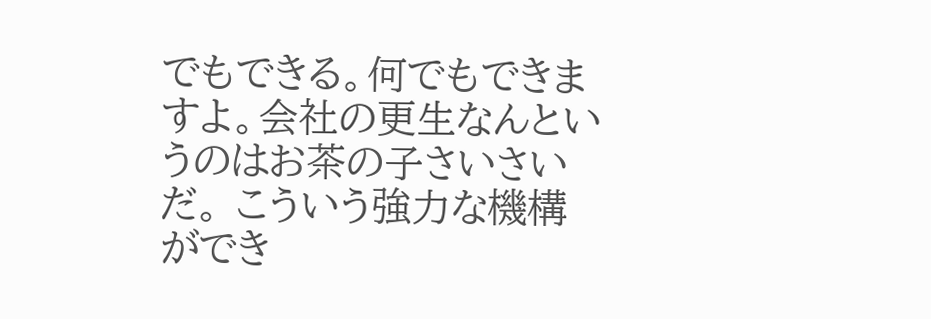でもできる。何でもできますよ。会社の更生なんというのはお茶の子さいさいだ。 こういう強力な機構ができ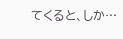てくると、しか…